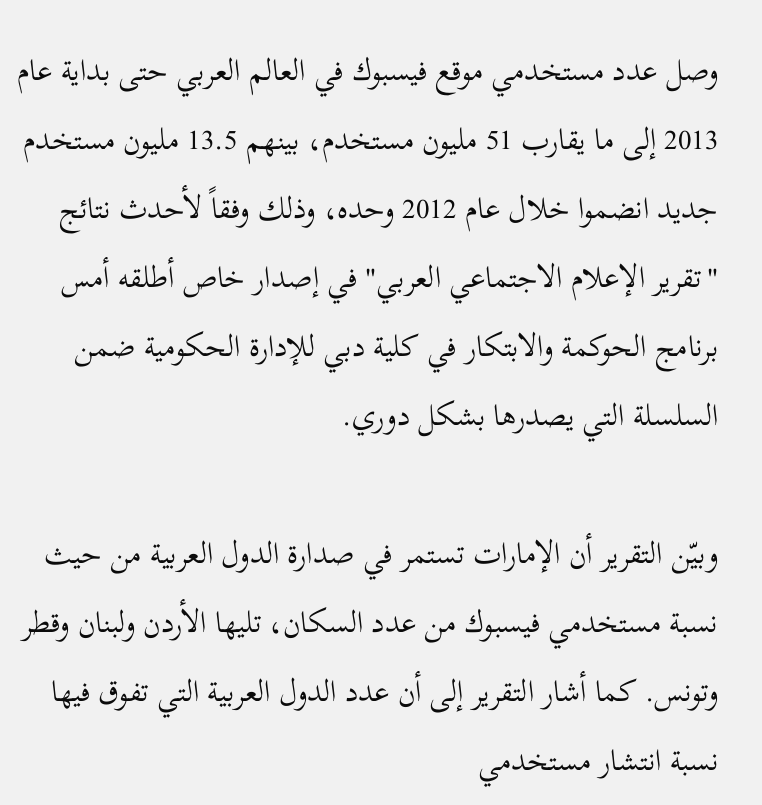وصل عدد مستخدمي موقع فيسبوك في العالم العربي حتى بداية عام 2013 إلى ما يقارب 51 مليون مستخدم، بينهم 13.5 مليون مستخدم جديد انضموا خلال عام 2012 وحده، وذلك وفقاً لأحدث نتائج "تقرير الإعلام الاجتماعي العربي" في إصدار خاص أطلقه أمس برنامج الحوكمة والابتكار في كلية دبي للإدارة الحكومية ضمن السلسلة التي يصدرها بشكل دوري.

وبيّن التقرير أن الإمارات تستمر في صدارة الدول العربية من حيث نسبة مستخدمي فيسبوك من عدد السكان، تليها الأردن ولبنان وقطر وتونس. كما أشار التقرير إلى أن عدد الدول العربية التي تفوق فيها نسبة انتشار مستخدمي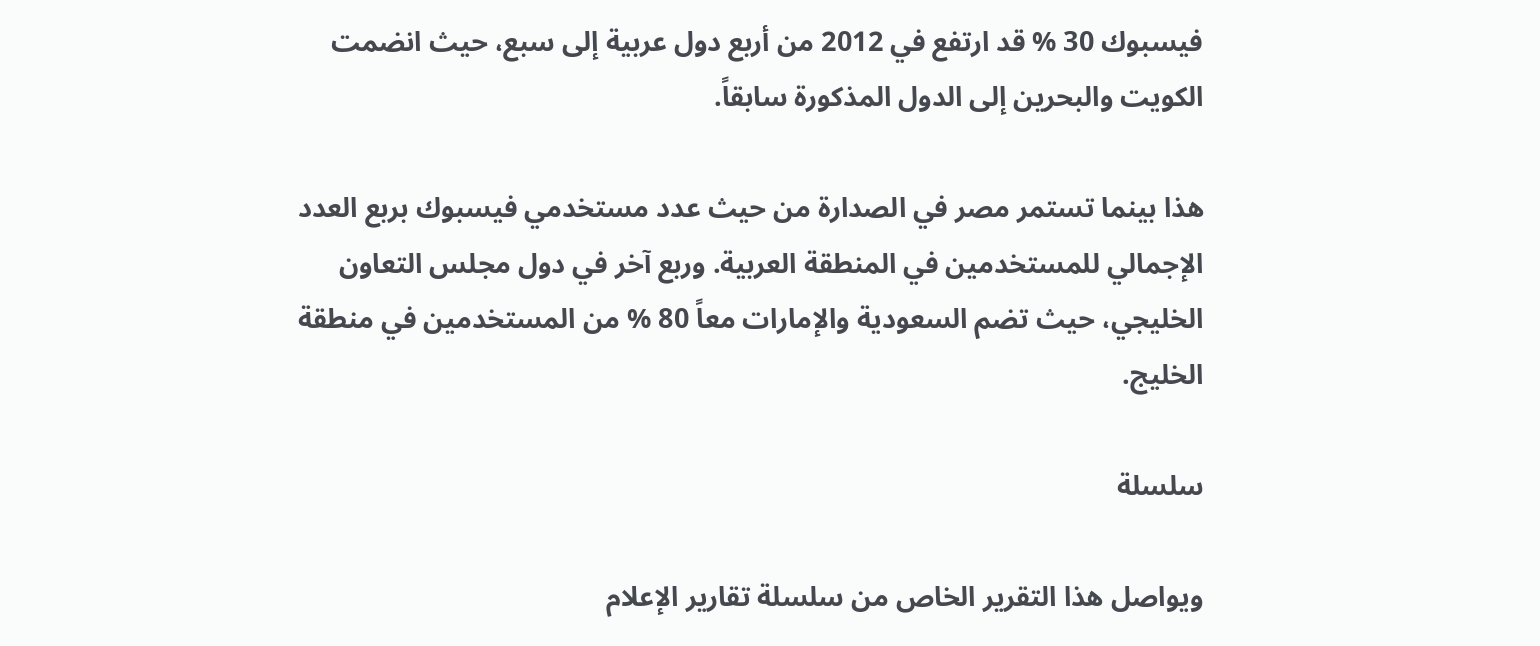فيسبوك 30 % قد ارتفع في 2012 من أربع دول عربية إلى سبع، حيث انضمت الكويت والبحرين إلى الدول المذكورة سابقاً.

هذا بينما تستمر مصر في الصدارة من حيث عدد مستخدمي فيسبوك بربع العدد الإجمالي للمستخدمين في المنطقة العربية. وربع آخر في دول مجلس التعاون الخليجي، حيث تضم السعودية والإمارات معاً 80 % من المستخدمين في منطقة الخليج.

سلسلة

ويواصل هذا التقرير الخاص من سلسلة تقارير الإعلام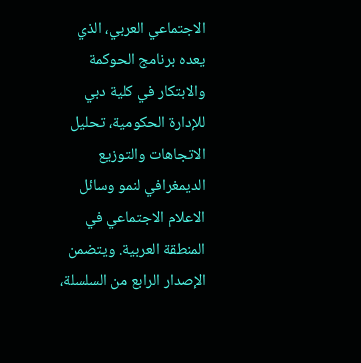الاجتماعي العربي، الذي يعده برنامج الحوكمة والابتكار في كلية دبي للإدارة الحكومية، تحليل الاتجاهات والتوزيع الديمغرافي لنمو وسائل الاعلام الاجتماعي في المنطقة العربية. ويتضمن الإصدار الرابع من السلسلة،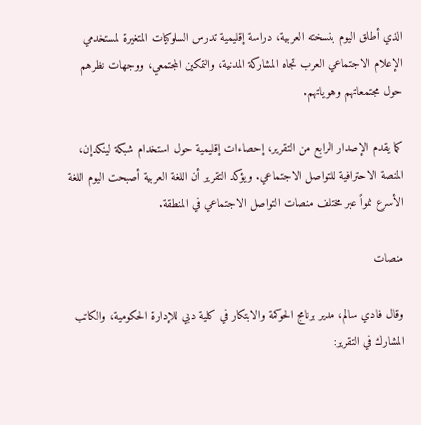الذي أطلق اليوم بنسخته العربية، دراسة إقليمية تدرس السلوكيات المتغيرة لمستخدمي الإعلام الاجتماعي العرب تجاه المشاركة المدنية، والتمكين المجتمعي، ووجهات نظرهم حول مجتمعاتهم وهوياتهم.

كما يقدم الإصدار الرابع من التقرير، إحصاءات إقليمية حول استخدام شبكة لينكدإن، المنصة الاحترافية للتواصل الاجتماعي. ويؤكد التقرير أن اللغة العربية أصبحت اليوم اللغة الأسرع نمواً عبر مختلف منصات التواصل الاجتماعي في المنطقة.

منصات

وقال فادي سالم، مدير برنامج الحوكمة والابتكار في كلية دبي للإدارة الحكومية، والكاتب المشارك في التقرير: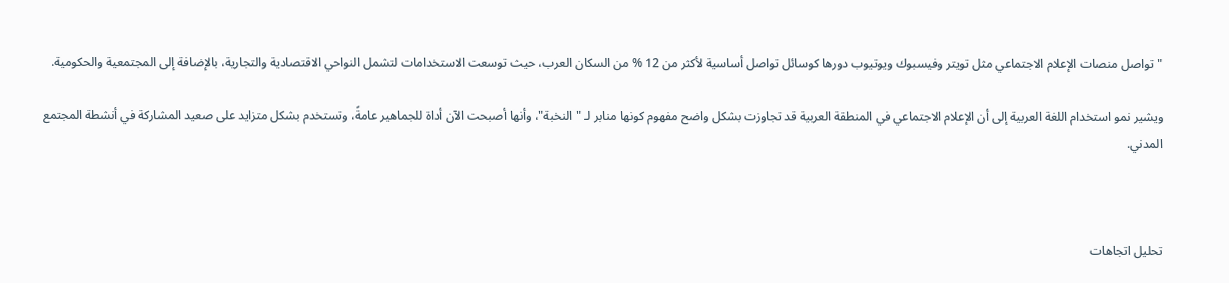"تواصل منصات الإعلام الاجتماعي مثل تويتر وفيسبوك ويوتيوب دورها كوسائل تواصل أساسية لأكثر من 12 % من السكان العرب، حيث توسعت الاستخدامات لتشمل النواحي الاقتصادية والتجارية، بالإضافة إلى المجتمعية والحكومية.

ويشير نمو استخدام اللغة العربية إلى أن الإعلام الاجتماعي في المنطقة العربية قد تجاوزت بشكل واضح مفهوم كونها منابر لـ "النخبة"، وأنها أصبحت الآن أداة للجماهير عامةً، وتستخدم بشكل متزايد على صعيد المشاركة في أنشطة المجتمع المدني.



تحليل اتجاهات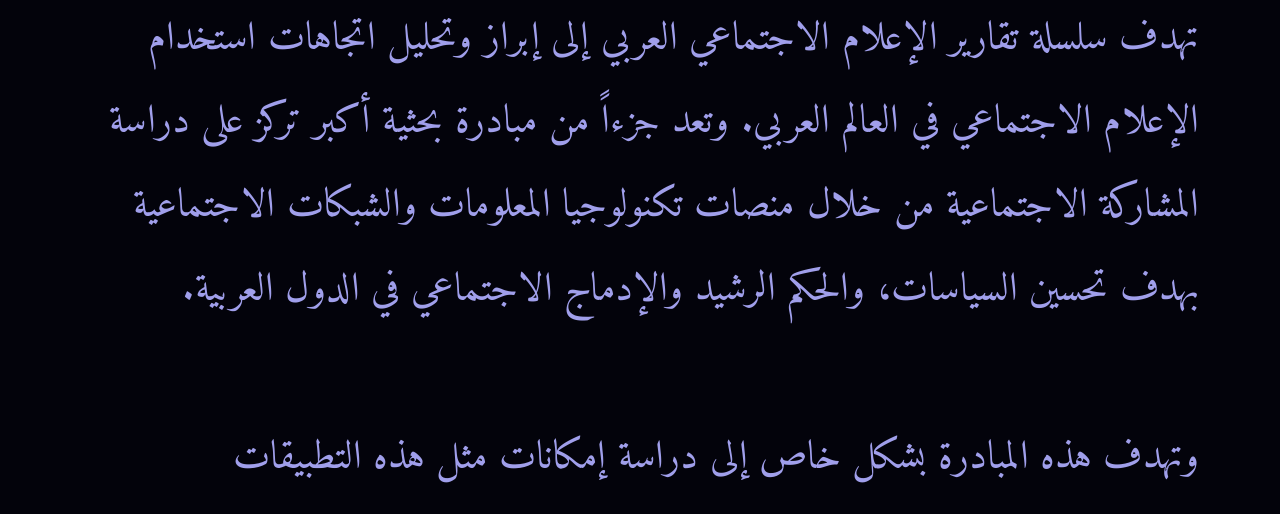تهدف سلسلة تقارير الإعلام الاجتماعي العربي إلى إبراز وتحليل اتجاهات استخدام الإعلام الاجتماعي في العالم العربي. وتعد جزءاً من مبادرة بحثية أكبر تركز على دراسة المشاركة الاجتماعية من خلال منصات تكنولوجيا المعلومات والشبكات الاجتماعية بهدف تحسين السياسات، والحكم الرشيد والإدماج الاجتماعي في الدول العربية.

وتهدف هذه المبادرة بشكل خاص إلى دراسة إمكانات مثل هذه التطبيقات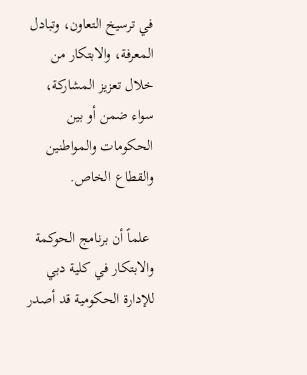في ترسيخ التعاون، وتبادل المعرفة، والابتكار من خلال تعزيز المشاركة، سواء ضمن أو بين الحكومات والمواطنين والقطاع الخاص.

 علماً أن برنامج الحوكمة والابتكار في كلية دبي للإدارة الحكومية قد أصدر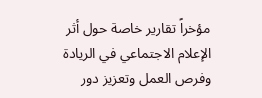مؤخراً تقارير خاصة حول أثر الإعلام الاجتماعي في الريادة وفرص العمل وتعزيز دور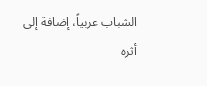الشباب عربياً، إضافة إلى أثره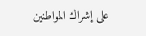على إشراك المواطنين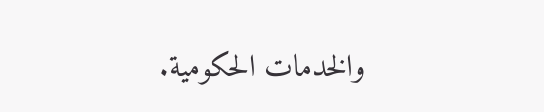والخدمات الحكومية.